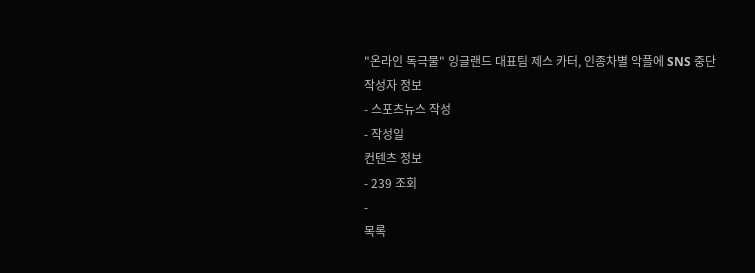"온라인 독극물" 잉글랜드 대표팀 제스 카터, 인종차별 악플에 SNS 중단
작성자 정보
- 스포츠뉴스 작성
- 작성일
컨텐츠 정보
- 239 조회
-
목록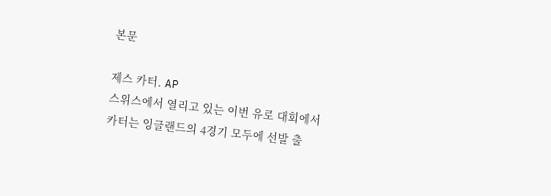본문

제스 카터. AP
스위스에서 열리고 있는 이번 유로 대회에서 카터는 잉글랜드의 4경기 모두에 선발 출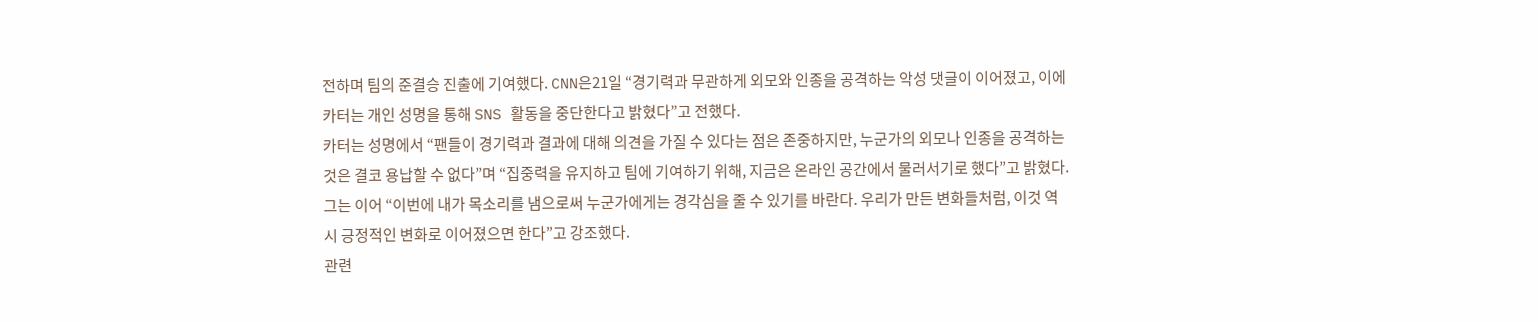전하며 팀의 준결승 진출에 기여했다. CNN은21일 “경기력과 무관하게 외모와 인종을 공격하는 악성 댓글이 이어졌고, 이에 카터는 개인 성명을 통해 SNS 활동을 중단한다고 밝혔다”고 전했다.
카터는 성명에서 “팬들이 경기력과 결과에 대해 의견을 가질 수 있다는 점은 존중하지만, 누군가의 외모나 인종을 공격하는 것은 결코 용납할 수 없다”며 “집중력을 유지하고 팀에 기여하기 위해, 지금은 온라인 공간에서 물러서기로 했다”고 밝혔다. 그는 이어 “이번에 내가 목소리를 냄으로써 누군가에게는 경각심을 줄 수 있기를 바란다. 우리가 만든 변화들처럼, 이것 역시 긍정적인 변화로 이어졌으면 한다”고 강조했다.
관련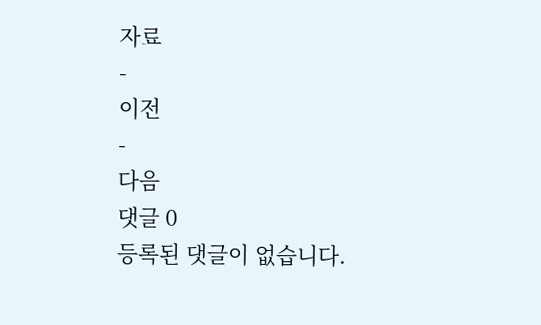자료
-
이전
-
다음
댓글 0
등록된 댓글이 없습니다.